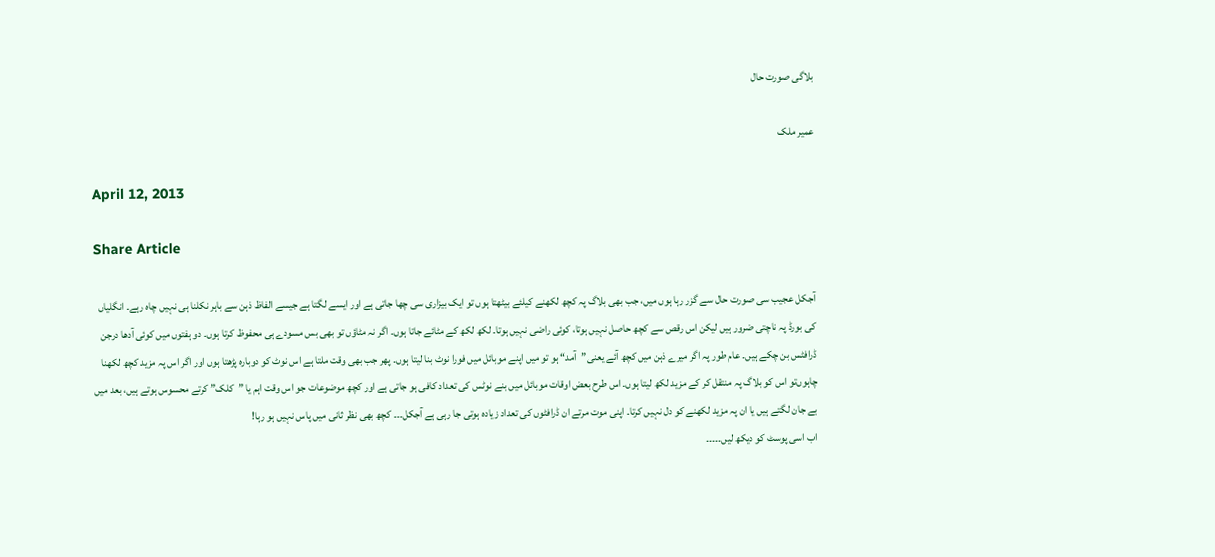بلاگی صورت حال

عمیر ملک

April 12, 2013

Share Article

آجکل عجیب سی صورت حال سے گزر رہا ہوں میں، جب بھی بلاگ پہ کچھ لکھنے کیلئے بیٹھتا ہوں تو ایک بیزاری سی چھا جاتی ہے اور ایسے لگتا ہے جیسے الفاظ ذہن سے باہر نکلنا ہی نہیں چاہ رہے۔ انگلیاں کی بورڈ پہ ناچتی ضرور ہیں لیکن اس رقص سے کچھ حاصل نہیں ہوتا، کوئی راضی نہیں ہوتا۔ لکھ لکھ کے مٹائے جاتا ہوں۔ اگر نہ مٹاؤں تو بھی بس مسودے ہی محفوظ کرتا ہوں۔ دو ہفتوں میں کوئی آدھا درجن ڈرافٹس بن چکے ہیں۔ عام طور پہ اگر میرے ذہن میں کچھ آئے یعنی”آمد“ ہو تو میں اپنے موبائل میں فورا نوٹ بنا لیتا ہوں۔ پھر جب بھی وقت ملتا ہے اس نوٹ کو دوبارہ پڑھتا ہوں اور اگر اس پہ مزید کچھ لکھنا چاہوں‌تو اس کو بلاگ پہ منتقل کر کے مزید لکھ لیتا ہوں۔ اس طرح بعض اوقات موبائل میں بنے نوٹس کی تعداد کافی ہو جاتی ہے اور کچھ موضوعات جو اس وقت اہم یا ”کلک” کرتے محسوس ہوتے ہیں، بعد میں بے جان لگتے ہیں یا ان پہ مزید لکھنے کو دل نہیں کرتا۔ اپنی موت مرتے ان ڈرافٹوں کی تعداد زیادہ ہوتی جا رہی ہے آجکل۔۔۔ کچھ بھی نظر ثانی میں پاس نہیں ہو رہا!
اب اسی پوسٹ کو دیکھ لیں۔۔۔۔۔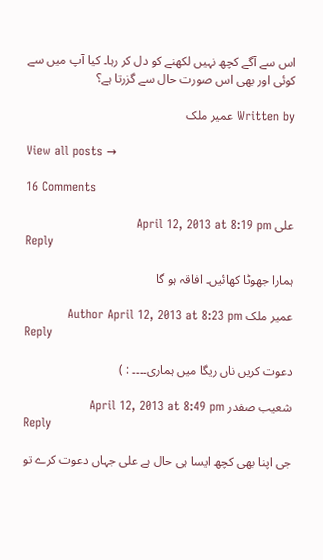اس سے آگے کچھ نہیں لکھنے کو دل کر رہا۔ کیا آپ میں سے کوئی اور بھی اس صورت حال سے گزرتا ہے؟

Written by عمیر ملک

View all posts →

16 Comments

علی April 12, 2013 at 8:19 pm
Reply

ہمارا جھوٹا کھائیں۔ افاقہ ہو گا

عمیر ملک Author April 12, 2013 at 8:23 pm
Reply

دعوت کریں ناں ریگا میں ہماری۔۔۔۔ : )

شعیب صفدر April 12, 2013 at 8:49 pm
Reply

جی اپنا بھی کچھ ایسا ہی حال ہے علی جہاں دعوت کرے تو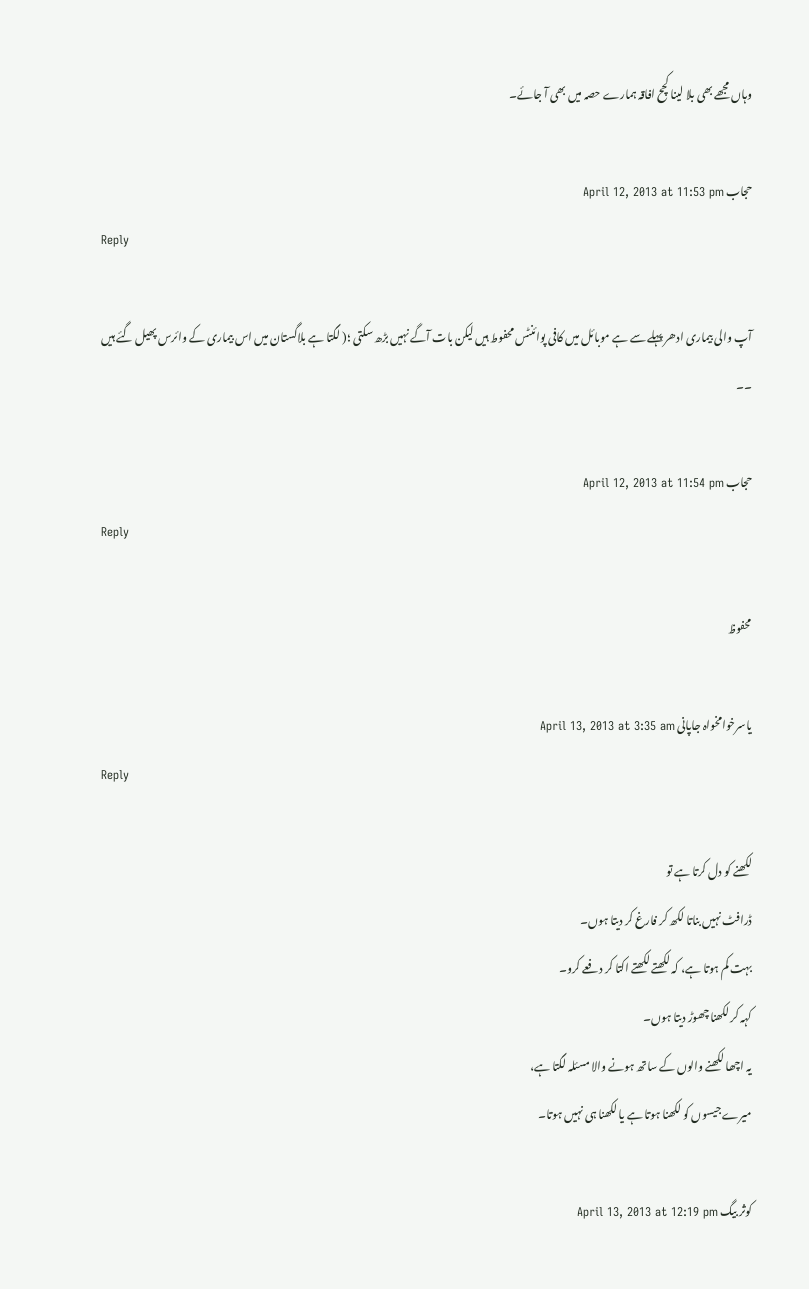وہاں مجھے بھی بلا لینا کچح افاقہ ہمارے حصہ میں بھی آ جائے۔

حجاب April 12, 2013 at 11:53 pm
Reply

آپ والی بیماری ادھر پہلے سے ہے موبائل میں کافی پوائنٹس محفوط ہیں لیکن بات آگے نہیں بڑھ سکتی ؛( لگتا ہے بلاگستان میں اس بیماری کے وائرس پھیل گئے ہیں ۔۔

حجاب April 12, 2013 at 11:54 pm
Reply

محفوظ

یاسرخوامخواہ جاپانی April 13, 2013 at 3:35 am
Reply

لکھنے کو دل کرتا ہے تو
ڈرافٹ نہیں بناتا لکھ کر فارغ کر دیتا ہوں۔
بہت کم ہوتا ہے، کہ لکھتے لکھتے اکتا کر دفعے کرو۔
کہہ کر لکھنا چھوڑ دیتا ہوں۔
یہ اچھا لکھنے والوں کے ساتھ ہونے والا مسئلہ لگتا ہے،
میرے جیسوں کو لکھنا ہوتا ہے یا لکھنا ہی نہیں ہوتا۔

کوثر بیگ April 13, 2013 at 12:19 pm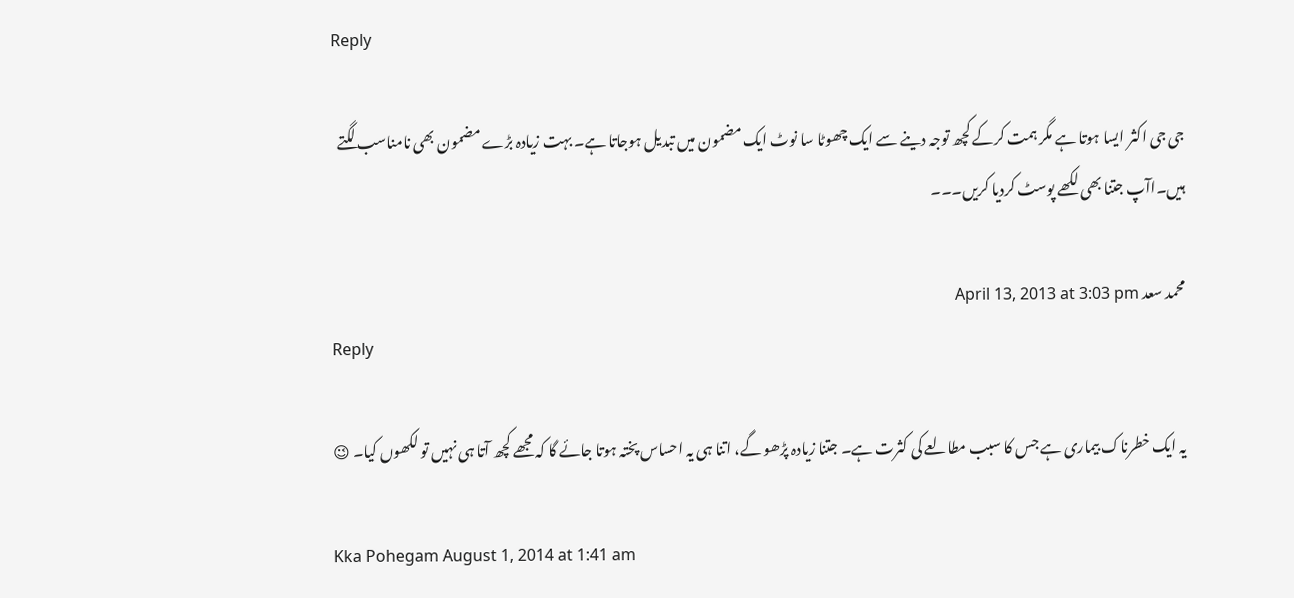Reply

جی جی اکثر ایسا ہوتا ہے مگر ہمت کرکے کچھ توجہ دینے سے ایک چھوٹا سا نوٹ ایک مضمون میں تبدیل ہوجاتا ہے۔ بہت زیادہ بڑے مضمون بھی نامناسب لگتے ہیں۔اآپ جتنا بھی لکھے پوسٹ کردیا کریں۔۔۔

محمد سعد April 13, 2013 at 3:03 pm
Reply

یہ ایک خطرناک بیماری ہے جس کا سبب مطالعے کی کثرت ہے۔ جتنا زیادہ پڑھو گے، اتنا ہی یہ احساس پختہ ہوتا جائے گا کہ مجھے کچھ آتا ہی نہیں تو لکھوں کیا۔ 😉

Kka Pohegam August 1, 2014 at 1:41 am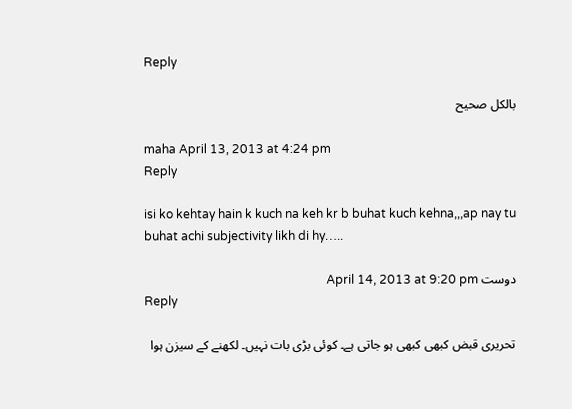Reply

بالکل صحیح

maha April 13, 2013 at 4:24 pm
Reply

isi ko kehtay hain k kuch na keh kr b buhat kuch kehna,,,ap nay tu buhat achi subjectivity likh di hy…..

دوست April 14, 2013 at 9:20 pm
Reply

تحریری قبض کبھی کبھی ہو جاتی ہے۔ کوئی بڑی بات نہیں۔ لکھنے کے سیزن ہوا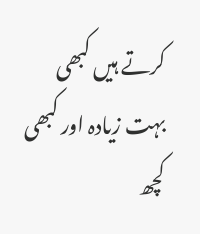کرتے ہیں کبھی بہت زیادہ اور کبھی کچھ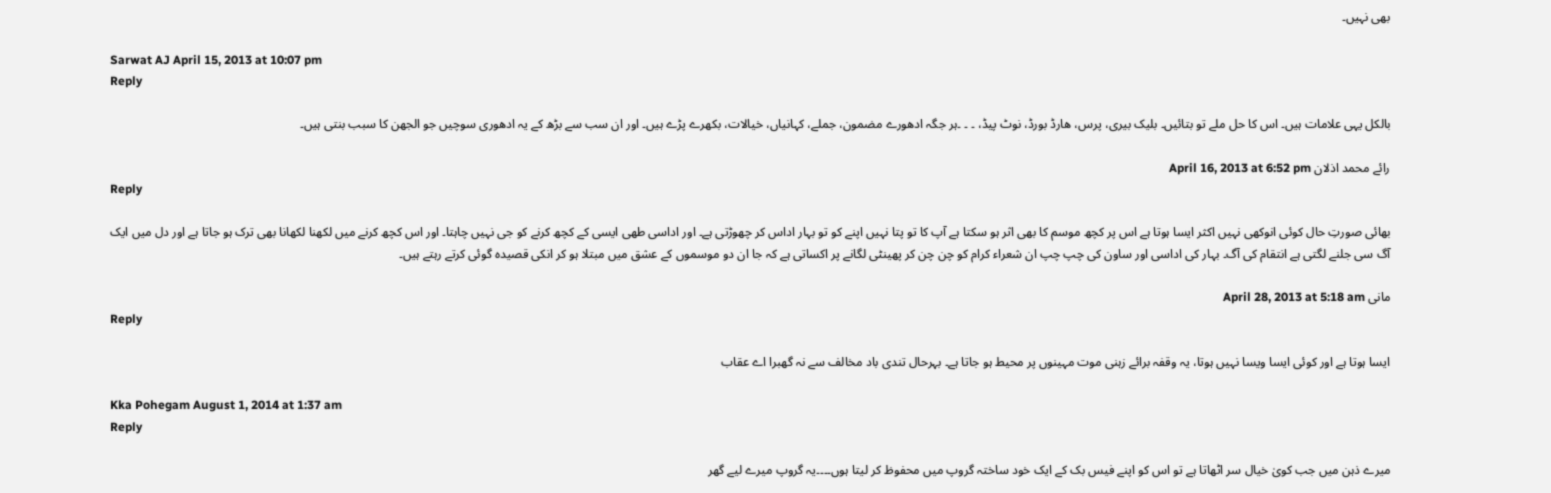بھی نہیں۔

Sarwat AJ April 15, 2013 at 10:07 pm
Reply

بالکل یہی علامات ہیں۔ اس کا حل ملے تو بتائیں۔ بلیک بیری، پرس، ھارڈ بورڈ، نوٹ پیڈ، ۔ ۔ ۔ہر جگہ ادھورے مضمون، جملے، کہانیاں، خیالات، بکھرے پڑے ہیں۔ اور ان سب سے بڑھ کے یہ ادھوری سوچیں جو الجھن کا سبب بنتی ہیں۔

رائے محمد اذلان April 16, 2013 at 6:52 pm
Reply

بھائی صورتِ حال کوئی انوکھی نہیں اکثر ایسا ہوتا ہے اس پر کچھ موسم کا بھی اثر ہو سکتا ہے آپ کا تو پتا نہیں اپنے کو تو بہار اداس کر چھوڑتی ہے۔ اور اداسی طھی ایسی کے کچھ کرنے کو جی نہیں چاہتا۔ اور اس کچھ کرنے میں لکھنا لکھانا بھی ترک ہو جاتا ہے اور دل میں ایک آگ سی جلنے لگتی ہے انتقام کی آگ۔ بہار کی اداسی اور ساون کی چپ چپ ان شعراء کرام کو چن چن کر پھینٹی لگانے پر اکساتی ہے کہ جا ان دو موسموں کے عشق میں مبتلا ہو کر انکی قصیدہ گوئی کرتے رہتے ہیں۔

مانی April 28, 2013 at 5:18 am
Reply

ایسا ہوتا ہے اور کوئی ایسا ویسا نہیں ہوتا، یہ وقفہ برائے زہنی موت مہینوں پر محیط ہو جاتا ہے۔ بہرحال تندی باد مخالف سے نہ گھبرا اے عقاب

Kka Pohegam August 1, 2014 at 1:37 am
Reply

میرے ذہن میں جب کویٰ خیال سر اٹھاتا ہے تو اس کو اپنے فیس بک کے ایک خود ساختہ گروپ میں محفوظ کر لیتا ہوں۔۔۔۔یہ گروپ میرے لیے گھر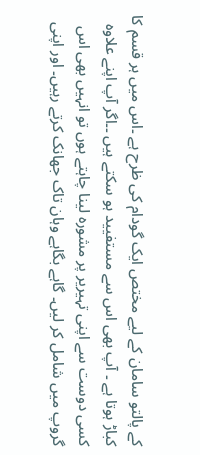کے پالتو سامان کے لیے مختص ایک گودام کی ظرح ہے ۔اس میں ہر قسم کا کباڑ ہوتا ہے ۔ آپ بھی اس سے مستفیید ہو سکتے ہیں ۔۔اگر آپ اپنے علاوہ کسی دوست سے اپنی تہیریر پر مشورہ لینا چاہتے ہوں تو انہیں بھی اس گروپ میں شامل کر لیں۔ گاہے بگاہے وہان تاک جھانک کرتے رہیں۔ اور اپنی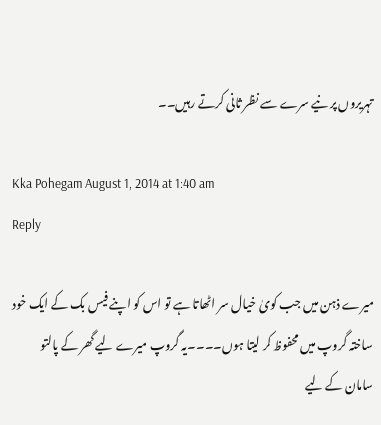تہریروں پر نیے سرے سے نظر ثانی کرتے رہیں۔۔

Kka Pohegam August 1, 2014 at 1:40 am
Reply

میرے ذہن میں جب کویٰ خیال سر اٹھاتا ہے تو اس کو اپنے فیس بک کے ایک خود ساختہ گروپ میں محفوظ کر لیتا ہوں۔۔۔۔یہ گروپ میرے لیے گھر کے پالتو سامان کے لیے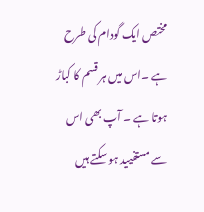مختص ایک گودام کی طرح ہے ۔اس میں ہر قسم کا کباڑ ہوتا ہے ۔ آپ بھی اس سے مستفیید ہو سکتے ہیں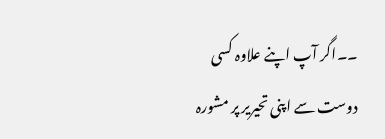۔۔اگر آپ اپنے علاوہ کسی دوست سے اپنی تحیریر پر مشورہ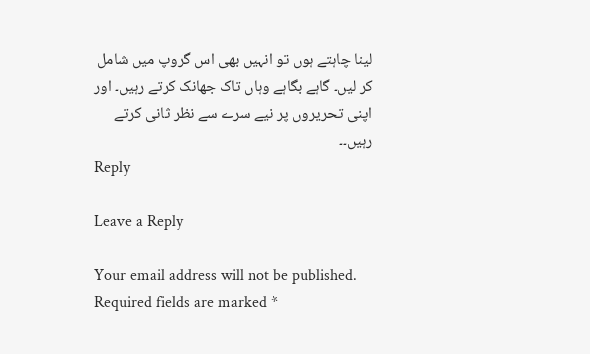لینا چاہتے ہوں تو انہیں بھی اس گروپ میں شامل کر لیں۔ گاہے بگاہے وہاں تاک جھانک کرتے رہیں۔ اور اپنی تحریروں پر نیے سرے سے نظر ثانی کرتے رہیں۔۔
Reply

Leave a Reply

Your email address will not be published. Required fields are marked *